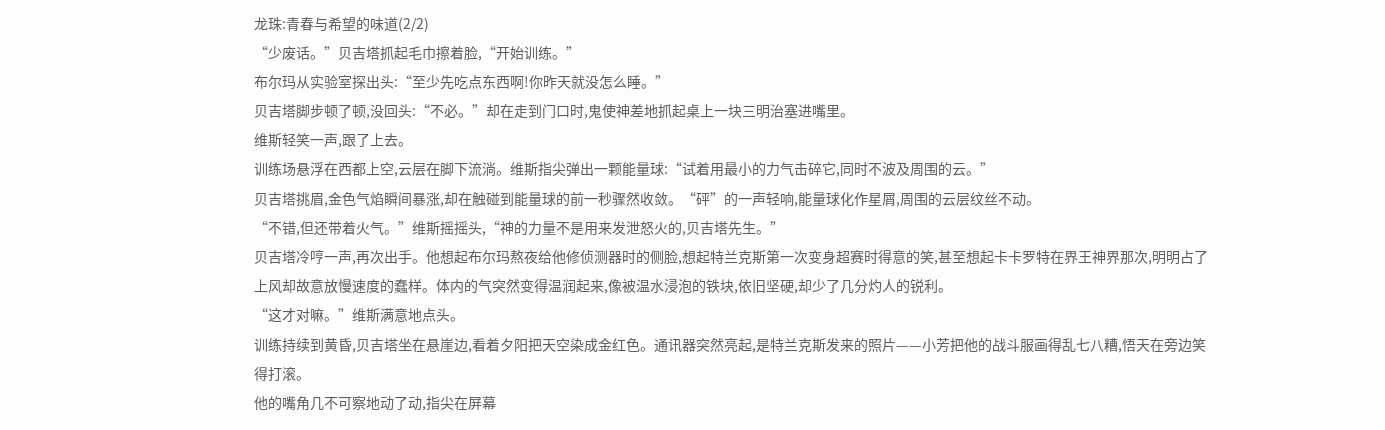龙珠:青春与希望的味道(2/2)
“少废话。”贝吉塔抓起毛巾擦着脸,“开始训练。”
布尔玛从实验室探出头:“至少先吃点东西啊!你昨天就没怎么睡。”
贝吉塔脚步顿了顿,没回头:“不必。”却在走到门口时,鬼使神差地抓起桌上一块三明治塞进嘴里。
维斯轻笑一声,跟了上去。
训练场悬浮在西都上空,云层在脚下流淌。维斯指尖弹出一颗能量球:“试着用最小的力气击碎它,同时不波及周围的云。”
贝吉塔挑眉,金色气焰瞬间暴涨,却在触碰到能量球的前一秒骤然收敛。“砰”的一声轻响,能量球化作星屑,周围的云层纹丝不动。
“不错,但还带着火气。”维斯摇摇头,“神的力量不是用来发泄怒火的,贝吉塔先生。”
贝吉塔冷哼一声,再次出手。他想起布尔玛熬夜给他修侦测器时的侧脸,想起特兰克斯第一次变身超赛时得意的笑,甚至想起卡卡罗特在界王神界那次,明明占了上风却故意放慢速度的蠢样。体内的气突然变得温润起来,像被温水浸泡的铁块,依旧坚硬,却少了几分灼人的锐利。
“这才对嘛。”维斯满意地点头。
训练持续到黄昏,贝吉塔坐在悬崖边,看着夕阳把天空染成金红色。通讯器突然亮起,是特兰克斯发来的照片——小芳把他的战斗服画得乱七八糟,悟天在旁边笑得打滚。
他的嘴角几不可察地动了动,指尖在屏幕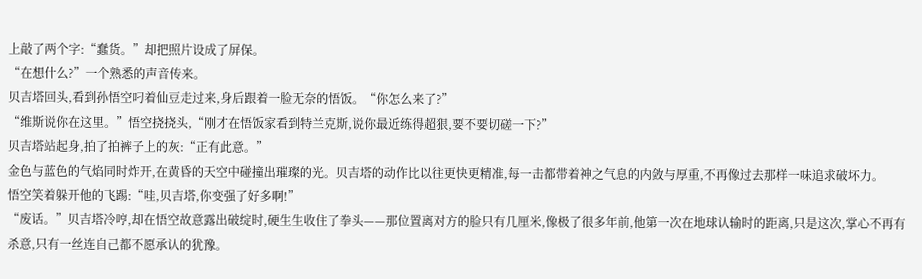上敲了两个字:“蠢货。”却把照片设成了屏保。
“在想什么?”一个熟悉的声音传来。
贝吉塔回头,看到孙悟空叼着仙豆走过来,身后跟着一脸无奈的悟饭。“你怎么来了?”
“维斯说你在这里。”悟空挠挠头,“刚才在悟饭家看到特兰克斯,说你最近练得超狠,要不要切磋一下?”
贝吉塔站起身,拍了拍裤子上的灰:“正有此意。”
金色与蓝色的气焰同时炸开,在黄昏的天空中碰撞出璀璨的光。贝吉塔的动作比以往更快更精准,每一击都带着神之气息的内敛与厚重,不再像过去那样一味追求破坏力。
悟空笑着躲开他的飞踢:“哇,贝吉塔,你变强了好多啊!”
“废话。”贝吉塔冷哼,却在悟空故意露出破绽时,硬生生收住了拳头——那位置离对方的脸只有几厘米,像极了很多年前,他第一次在地球认输时的距离,只是这次,掌心不再有杀意,只有一丝连自己都不愿承认的犹豫。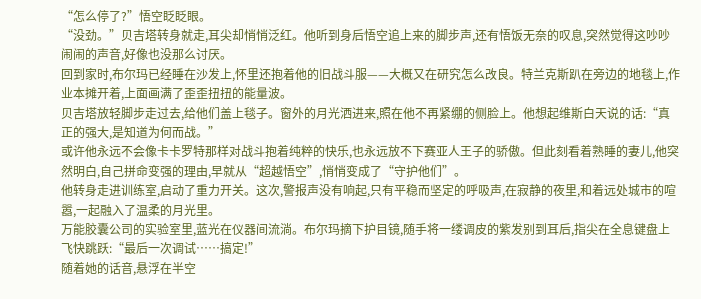“怎么停了?”悟空眨眨眼。
“没劲。”贝吉塔转身就走,耳尖却悄悄泛红。他听到身后悟空追上来的脚步声,还有悟饭无奈的叹息,突然觉得这吵吵闹闹的声音,好像也没那么讨厌。
回到家时,布尔玛已经睡在沙发上,怀里还抱着他的旧战斗服——大概又在研究怎么改良。特兰克斯趴在旁边的地毯上,作业本摊开着,上面画满了歪歪扭扭的能量波。
贝吉塔放轻脚步走过去,给他们盖上毯子。窗外的月光洒进来,照在他不再紧绷的侧脸上。他想起维斯白天说的话:“真正的强大,是知道为何而战。”
或许他永远不会像卡卡罗特那样对战斗抱着纯粹的快乐,也永远放不下赛亚人王子的骄傲。但此刻看着熟睡的妻儿,他突然明白,自己拼命变强的理由,早就从“超越悟空”,悄悄变成了“守护他们”。
他转身走进训练室,启动了重力开关。这次,警报声没有响起,只有平稳而坚定的呼吸声,在寂静的夜里,和着远处城市的喧嚣,一起融入了温柔的月光里。
万能胶囊公司的实验室里,蓝光在仪器间流淌。布尔玛摘下护目镜,随手将一缕调皮的紫发别到耳后,指尖在全息键盘上飞快跳跃:“最后一次调试……搞定!”
随着她的话音,悬浮在半空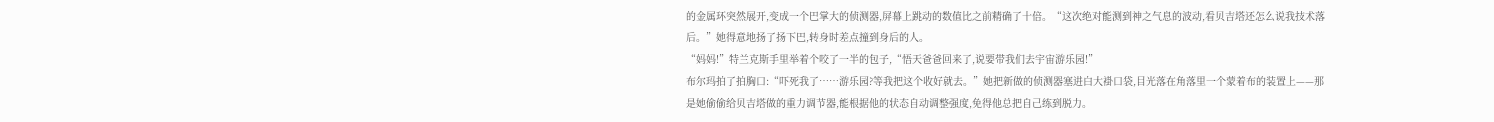的金属环突然展开,变成一个巴掌大的侦测器,屏幕上跳动的数值比之前精确了十倍。“这次绝对能测到神之气息的波动,看贝吉塔还怎么说我技术落后。”她得意地扬了扬下巴,转身时差点撞到身后的人。
“妈妈!”特兰克斯手里举着个咬了一半的包子,“悟天爸爸回来了,说要带我们去宇宙游乐园!”
布尔玛拍了拍胸口:“吓死我了……游乐园?等我把这个收好就去。”她把新做的侦测器塞进白大褂口袋,目光落在角落里一个蒙着布的装置上——那是她偷偷给贝吉塔做的重力调节器,能根据他的状态自动调整强度,免得他总把自己练到脱力。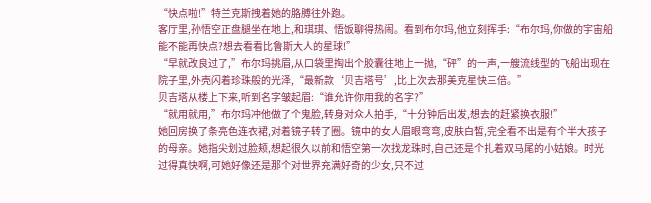“快点啦!”特兰克斯拽着她的胳膊往外跑。
客厅里,孙悟空正盘腿坐在地上,和琪琪、悟饭聊得热闹。看到布尔玛,他立刻挥手:“布尔玛,你做的宇宙船能不能再快点?想去看看比鲁斯大人的星球!”
“早就改良过了,”布尔玛挑眉,从口袋里掏出个胶囊往地上一抛,“砰”的一声,一艘流线型的飞船出现在院子里,外壳闪着珍珠般的光泽,“最新款‘贝吉塔号’,比上次去那美克星快三倍。”
贝吉塔从楼上下来,听到名字皱起眉:“谁允许你用我的名字?”
“就用就用,”布尔玛冲他做了个鬼脸,转身对众人拍手,“十分钟后出发,想去的赶紧换衣服!”
她回房换了条亮色连衣裙,对着镜子转了圈。镜中的女人眉眼弯弯,皮肤白皙,完全看不出是有个半大孩子的母亲。她指尖划过脸颊,想起很久以前和悟空第一次找龙珠时,自己还是个扎着双马尾的小姑娘。时光过得真快啊,可她好像还是那个对世界充满好奇的少女,只不过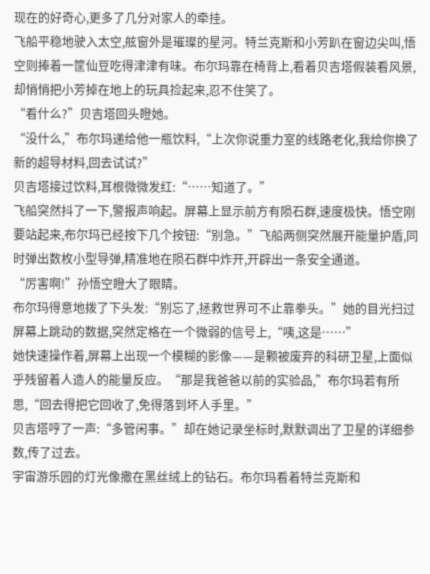现在的好奇心,更多了几分对家人的牵挂。
飞船平稳地驶入太空,舷窗外是璀璨的星河。特兰克斯和小芳趴在窗边尖叫,悟空则捧着一筐仙豆吃得津津有味。布尔玛靠在椅背上,看着贝吉塔假装看风景,却悄悄把小芳掉在地上的玩具捡起来,忍不住笑了。
“看什么?”贝吉塔回头瞪她。
“没什么,”布尔玛递给他一瓶饮料,“上次你说重力室的线路老化,我给你换了新的超导材料,回去试试?”
贝吉塔接过饮料,耳根微微发红:“……知道了。”
飞船突然抖了一下,警报声响起。屏幕上显示前方有陨石群,速度极快。悟空刚要站起来,布尔玛已经按下几个按钮:“别急。”飞船两侧突然展开能量护盾,同时弹出数枚小型导弹,精准地在陨石群中炸开,开辟出一条安全通道。
“厉害啊!”孙悟空瞪大了眼睛。
布尔玛得意地拨了下头发:“别忘了,拯救世界可不止靠拳头。”她的目光扫过屏幕上跳动的数据,突然定格在一个微弱的信号上,“咦,这是……”
她快速操作着,屏幕上出现一个模糊的影像——是颗被废弃的科研卫星,上面似乎残留着人造人的能量反应。“那是我爸爸以前的实验品,”布尔玛若有所思,“回去得把它回收了,免得落到坏人手里。”
贝吉塔哼了一声:“多管闲事。”却在她记录坐标时,默默调出了卫星的详细参数,传了过去。
宇宙游乐园的灯光像撒在黑丝绒上的钻石。布尔玛看着特兰克斯和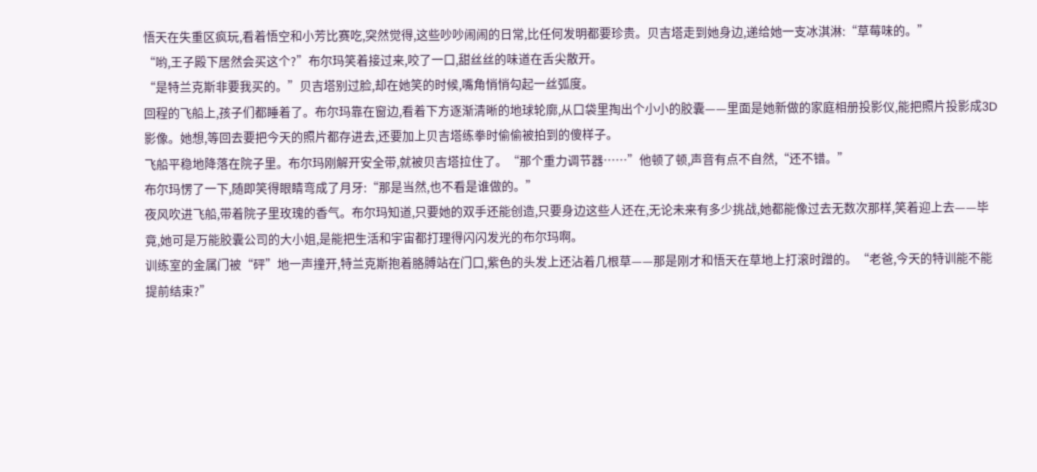悟天在失重区疯玩,看着悟空和小芳比赛吃,突然觉得,这些吵吵闹闹的日常,比任何发明都要珍贵。贝吉塔走到她身边,递给她一支冰淇淋:“草莓味的。”
“哟,王子殿下居然会买这个?”布尔玛笑着接过来,咬了一口,甜丝丝的味道在舌尖散开。
“是特兰克斯非要我买的。”贝吉塔别过脸,却在她笑的时候,嘴角悄悄勾起一丝弧度。
回程的飞船上,孩子们都睡着了。布尔玛靠在窗边,看着下方逐渐清晰的地球轮廓,从口袋里掏出个小小的胶囊——里面是她新做的家庭相册投影仪,能把照片投影成3D影像。她想,等回去要把今天的照片都存进去,还要加上贝吉塔练拳时偷偷被拍到的傻样子。
飞船平稳地降落在院子里。布尔玛刚解开安全带,就被贝吉塔拉住了。“那个重力调节器……”他顿了顿,声音有点不自然,“还不错。”
布尔玛愣了一下,随即笑得眼睛弯成了月牙:“那是当然,也不看是谁做的。”
夜风吹进飞船,带着院子里玫瑰的香气。布尔玛知道,只要她的双手还能创造,只要身边这些人还在,无论未来有多少挑战,她都能像过去无数次那样,笑着迎上去——毕竟,她可是万能胶囊公司的大小姐,是能把生活和宇宙都打理得闪闪发光的布尔玛啊。
训练室的金属门被“砰”地一声撞开,特兰克斯抱着胳膊站在门口,紫色的头发上还沾着几根草——那是刚才和悟天在草地上打滚时蹭的。“老爸,今天的特训能不能提前结束?”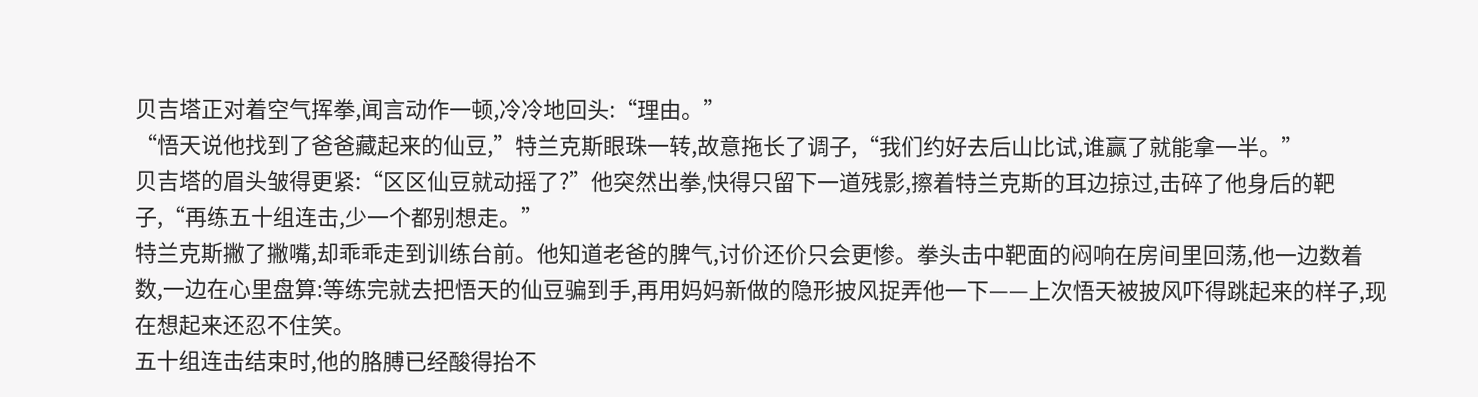贝吉塔正对着空气挥拳,闻言动作一顿,冷冷地回头:“理由。”
“悟天说他找到了爸爸藏起来的仙豆,”特兰克斯眼珠一转,故意拖长了调子,“我们约好去后山比试,谁赢了就能拿一半。”
贝吉塔的眉头皱得更紧:“区区仙豆就动摇了?”他突然出拳,快得只留下一道残影,擦着特兰克斯的耳边掠过,击碎了他身后的靶子,“再练五十组连击,少一个都别想走。”
特兰克斯撇了撇嘴,却乖乖走到训练台前。他知道老爸的脾气,讨价还价只会更惨。拳头击中靶面的闷响在房间里回荡,他一边数着数,一边在心里盘算:等练完就去把悟天的仙豆骗到手,再用妈妈新做的隐形披风捉弄他一下——上次悟天被披风吓得跳起来的样子,现在想起来还忍不住笑。
五十组连击结束时,他的胳膊已经酸得抬不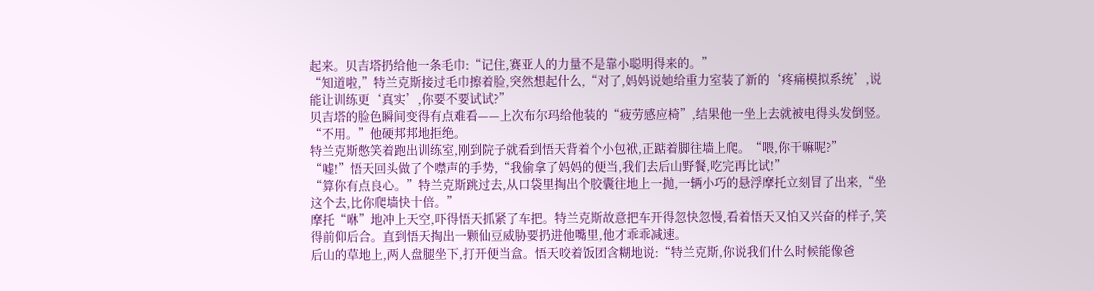起来。贝吉塔扔给他一条毛巾:“记住,赛亚人的力量不是靠小聪明得来的。”
“知道啦,”特兰克斯接过毛巾擦着脸,突然想起什么,“对了,妈妈说她给重力室装了新的‘疼痛模拟系统’,说能让训练更‘真实’,你要不要试试?”
贝吉塔的脸色瞬间变得有点难看——上次布尔玛给他装的“疲劳感应椅”,结果他一坐上去就被电得头发倒竖。“不用。”他硬邦邦地拒绝。
特兰克斯憋笑着跑出训练室,刚到院子就看到悟天背着个小包袱,正踮着脚往墙上爬。“喂,你干嘛呢?”
“嘘!”悟天回头做了个噤声的手势,“我偷拿了妈妈的便当,我们去后山野餐,吃完再比试!”
“算你有点良心。”特兰克斯跳过去,从口袋里掏出个胶囊往地上一抛,一辆小巧的悬浮摩托立刻冒了出来,“坐这个去,比你爬墙快十倍。”
摩托“咻”地冲上天空,吓得悟天抓紧了车把。特兰克斯故意把车开得忽快忽慢,看着悟天又怕又兴奋的样子,笑得前仰后合。直到悟天掏出一颗仙豆威胁要扔进他嘴里,他才乖乖减速。
后山的草地上,两人盘腿坐下,打开便当盒。悟天咬着饭团含糊地说:“特兰克斯,你说我们什么时候能像爸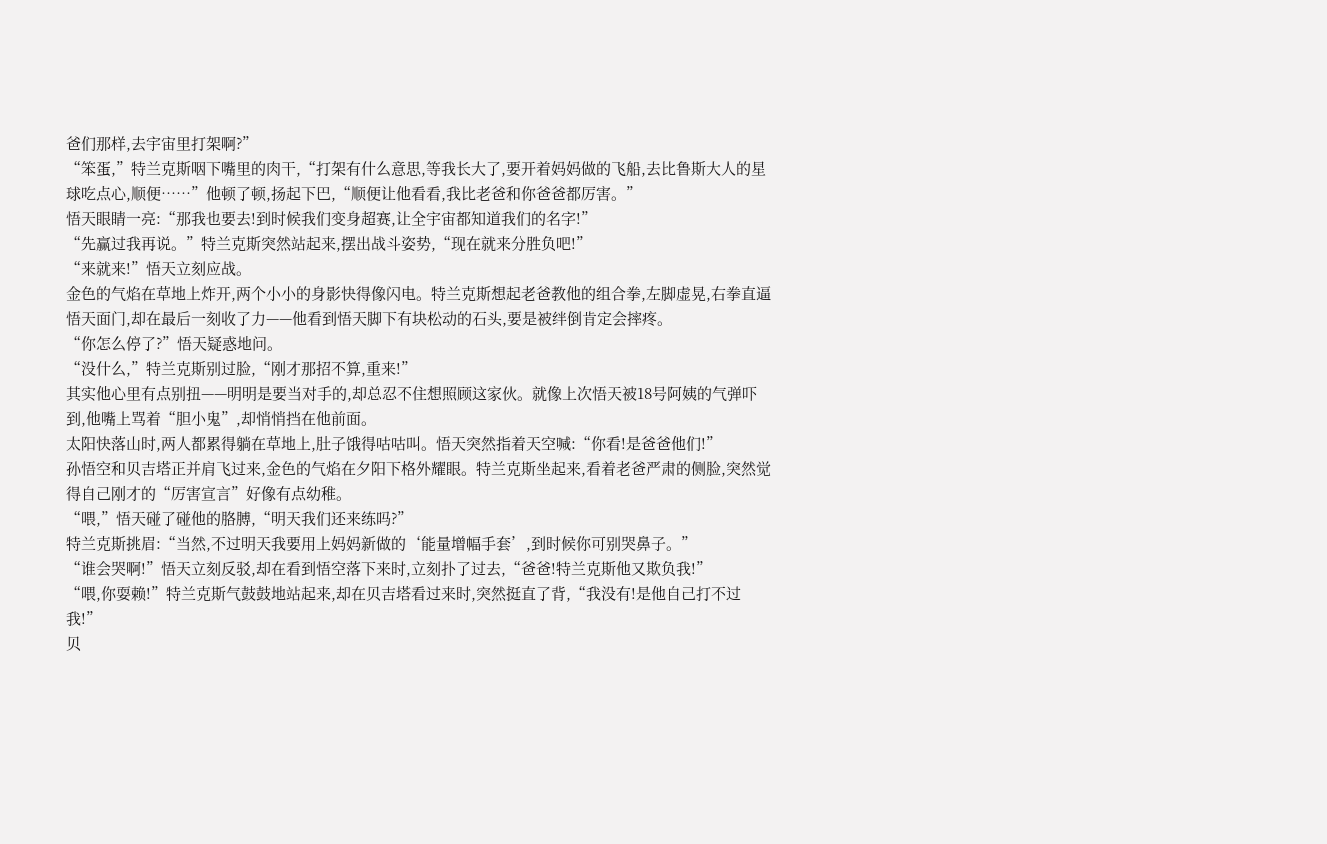爸们那样,去宇宙里打架啊?”
“笨蛋,”特兰克斯咽下嘴里的肉干,“打架有什么意思,等我长大了,要开着妈妈做的飞船,去比鲁斯大人的星球吃点心,顺便……”他顿了顿,扬起下巴,“顺便让他看看,我比老爸和你爸爸都厉害。”
悟天眼睛一亮:“那我也要去!到时候我们变身超赛,让全宇宙都知道我们的名字!”
“先赢过我再说。”特兰克斯突然站起来,摆出战斗姿势,“现在就来分胜负吧!”
“来就来!”悟天立刻应战。
金色的气焰在草地上炸开,两个小小的身影快得像闪电。特兰克斯想起老爸教他的组合拳,左脚虚晃,右拳直逼悟天面门,却在最后一刻收了力——他看到悟天脚下有块松动的石头,要是被绊倒肯定会摔疼。
“你怎么停了?”悟天疑惑地问。
“没什么,”特兰克斯别过脸,“刚才那招不算,重来!”
其实他心里有点别扭——明明是要当对手的,却总忍不住想照顾这家伙。就像上次悟天被18号阿姨的气弹吓到,他嘴上骂着“胆小鬼”,却悄悄挡在他前面。
太阳快落山时,两人都累得躺在草地上,肚子饿得咕咕叫。悟天突然指着天空喊:“你看!是爸爸他们!”
孙悟空和贝吉塔正并肩飞过来,金色的气焰在夕阳下格外耀眼。特兰克斯坐起来,看着老爸严肃的侧脸,突然觉得自己刚才的“厉害宣言”好像有点幼稚。
“喂,”悟天碰了碰他的胳膊,“明天我们还来练吗?”
特兰克斯挑眉:“当然,不过明天我要用上妈妈新做的‘能量增幅手套’,到时候你可别哭鼻子。”
“谁会哭啊!”悟天立刻反驳,却在看到悟空落下来时,立刻扑了过去,“爸爸!特兰克斯他又欺负我!”
“喂,你耍赖!”特兰克斯气鼓鼓地站起来,却在贝吉塔看过来时,突然挺直了背,“我没有!是他自己打不过我!”
贝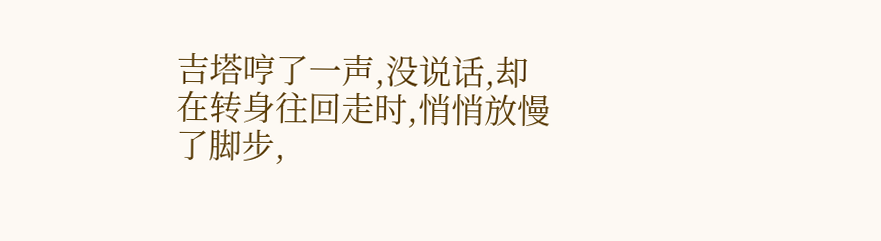吉塔哼了一声,没说话,却在转身往回走时,悄悄放慢了脚步,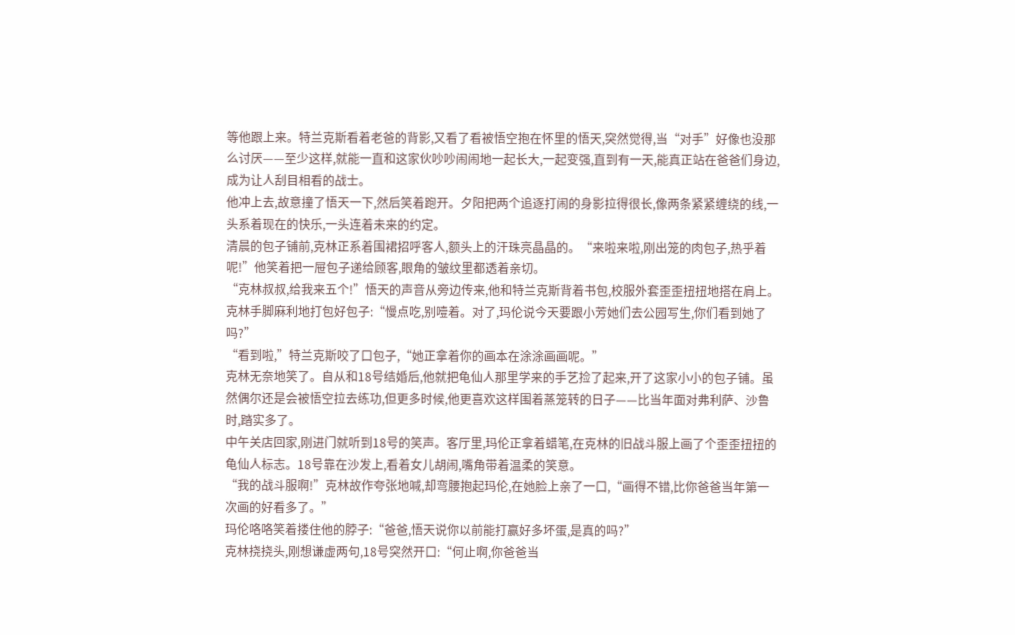等他跟上来。特兰克斯看着老爸的背影,又看了看被悟空抱在怀里的悟天,突然觉得,当“对手”好像也没那么讨厌——至少这样,就能一直和这家伙吵吵闹闹地一起长大,一起变强,直到有一天,能真正站在爸爸们身边,成为让人刮目相看的战士。
他冲上去,故意撞了悟天一下,然后笑着跑开。夕阳把两个追逐打闹的身影拉得很长,像两条紧紧缠绕的线,一头系着现在的快乐,一头连着未来的约定。
清晨的包子铺前,克林正系着围裙招呼客人,额头上的汗珠亮晶晶的。“来啦来啦,刚出笼的肉包子,热乎着呢!”他笑着把一屉包子递给顾客,眼角的皱纹里都透着亲切。
“克林叔叔,给我来五个!”悟天的声音从旁边传来,他和特兰克斯背着书包,校服外套歪歪扭扭地搭在肩上。
克林手脚麻利地打包好包子:“慢点吃,别噎着。对了,玛伦说今天要跟小芳她们去公园写生,你们看到她了吗?”
“看到啦,”特兰克斯咬了口包子,“她正拿着你的画本在涂涂画画呢。”
克林无奈地笑了。自从和18号结婚后,他就把龟仙人那里学来的手艺捡了起来,开了这家小小的包子铺。虽然偶尔还是会被悟空拉去练功,但更多时候,他更喜欢这样围着蒸笼转的日子——比当年面对弗利萨、沙鲁时,踏实多了。
中午关店回家,刚进门就听到18号的笑声。客厅里,玛伦正拿着蜡笔,在克林的旧战斗服上画了个歪歪扭扭的龟仙人标志。18号靠在沙发上,看着女儿胡闹,嘴角带着温柔的笑意。
“我的战斗服啊!”克林故作夸张地喊,却弯腰抱起玛伦,在她脸上亲了一口,“画得不错,比你爸爸当年第一次画的好看多了。”
玛伦咯咯笑着搂住他的脖子:“爸爸,悟天说你以前能打赢好多坏蛋,是真的吗?”
克林挠挠头,刚想谦虚两句,18号突然开口:“何止啊,你爸爸当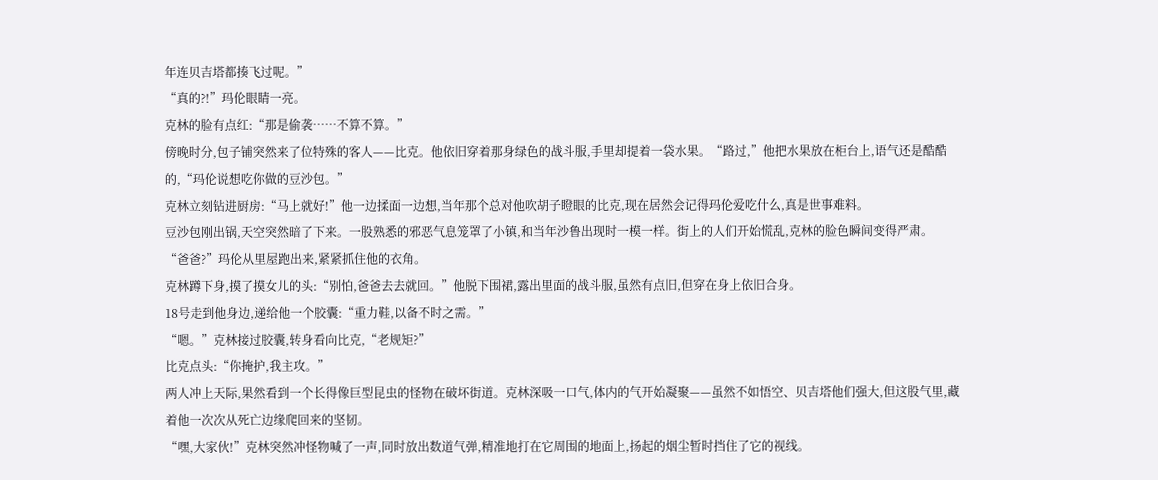年连贝吉塔都揍飞过呢。”
“真的?!”玛伦眼睛一亮。
克林的脸有点红:“那是偷袭……不算不算。”
傍晚时分,包子铺突然来了位特殊的客人——比克。他依旧穿着那身绿色的战斗服,手里却提着一袋水果。“路过,”他把水果放在柜台上,语气还是酷酷的,“玛伦说想吃你做的豆沙包。”
克林立刻钻进厨房:“马上就好!”他一边揉面一边想,当年那个总对他吹胡子瞪眼的比克,现在居然会记得玛伦爱吃什么,真是世事难料。
豆沙包刚出锅,天空突然暗了下来。一股熟悉的邪恶气息笼罩了小镇,和当年沙鲁出现时一模一样。街上的人们开始慌乱,克林的脸色瞬间变得严肃。
“爸爸?”玛伦从里屋跑出来,紧紧抓住他的衣角。
克林蹲下身,摸了摸女儿的头:“别怕,爸爸去去就回。”他脱下围裙,露出里面的战斗服,虽然有点旧,但穿在身上依旧合身。
18号走到他身边,递给他一个胶囊:“重力鞋,以备不时之需。”
“嗯。”克林接过胶囊,转身看向比克,“老规矩?”
比克点头:“你掩护,我主攻。”
两人冲上天际,果然看到一个长得像巨型昆虫的怪物在破坏街道。克林深吸一口气,体内的气开始凝聚——虽然不如悟空、贝吉塔他们强大,但这股气里,藏着他一次次从死亡边缘爬回来的坚韧。
“嘿,大家伙!”克林突然冲怪物喊了一声,同时放出数道气弹,精准地打在它周围的地面上,扬起的烟尘暂时挡住了它的视线。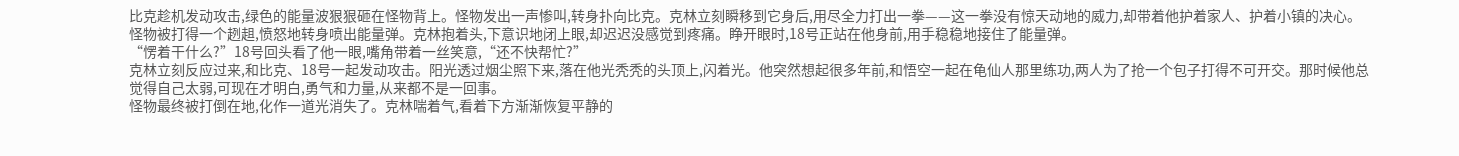比克趁机发动攻击,绿色的能量波狠狠砸在怪物背上。怪物发出一声惨叫,转身扑向比克。克林立刻瞬移到它身后,用尽全力打出一拳——这一拳没有惊天动地的威力,却带着他护着家人、护着小镇的决心。
怪物被打得一个趔趄,愤怒地转身喷出能量弹。克林抱着头,下意识地闭上眼,却迟迟没感觉到疼痛。睁开眼时,18号正站在他身前,用手稳稳地接住了能量弹。
“愣着干什么?”18号回头看了他一眼,嘴角带着一丝笑意,“还不快帮忙?”
克林立刻反应过来,和比克、18号一起发动攻击。阳光透过烟尘照下来,落在他光秃秃的头顶上,闪着光。他突然想起很多年前,和悟空一起在龟仙人那里练功,两人为了抢一个包子打得不可开交。那时候他总觉得自己太弱,可现在才明白,勇气和力量,从来都不是一回事。
怪物最终被打倒在地,化作一道光消失了。克林喘着气,看着下方渐渐恢复平静的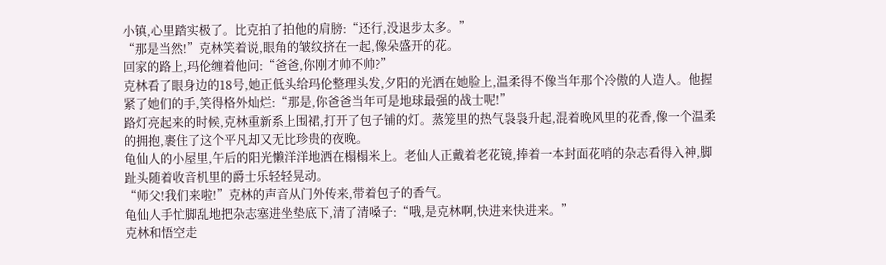小镇,心里踏实极了。比克拍了拍他的肩膀:“还行,没退步太多。”
“那是当然!”克林笑着说,眼角的皱纹挤在一起,像朵盛开的花。
回家的路上,玛伦缠着他问:“爸爸,你刚才帅不帅?”
克林看了眼身边的18号,她正低头给玛伦整理头发,夕阳的光洒在她脸上,温柔得不像当年那个冷傲的人造人。他握紧了她们的手,笑得格外灿烂:“那是,你爸爸当年可是地球最强的战士呢!”
路灯亮起来的时候,克林重新系上围裙,打开了包子铺的灯。蒸笼里的热气袅袅升起,混着晚风里的花香,像一个温柔的拥抱,裹住了这个平凡却又无比珍贵的夜晚。
龟仙人的小屋里,午后的阳光懒洋洋地洒在榻榻米上。老仙人正戴着老花镜,捧着一本封面花哨的杂志看得入神,脚趾头随着收音机里的爵士乐轻轻晃动。
“师父!我们来啦!”克林的声音从门外传来,带着包子的香气。
龟仙人手忙脚乱地把杂志塞进坐垫底下,清了清嗓子:“哦,是克林啊,快进来快进来。”
克林和悟空走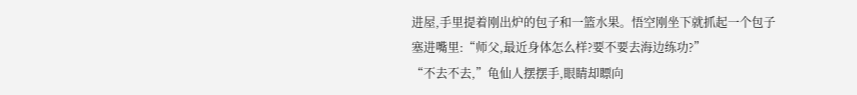进屋,手里提着刚出炉的包子和一篮水果。悟空刚坐下就抓起一个包子塞进嘴里:“师父,最近身体怎么样?要不要去海边练功?”
“不去不去,”龟仙人摆摆手,眼睛却瞟向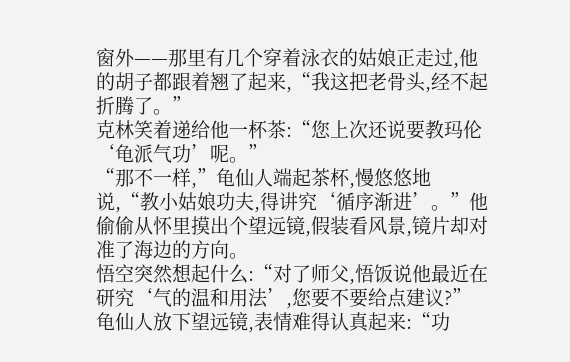窗外——那里有几个穿着泳衣的姑娘正走过,他的胡子都跟着翘了起来,“我这把老骨头,经不起折腾了。”
克林笑着递给他一杯茶:“您上次还说要教玛伦‘龟派气功’呢。”
“那不一样,”龟仙人端起茶杯,慢悠悠地说,“教小姑娘功夫,得讲究‘循序渐进’。”他偷偷从怀里摸出个望远镜,假装看风景,镜片却对准了海边的方向。
悟空突然想起什么:“对了师父,悟饭说他最近在研究‘气的温和用法’,您要不要给点建议?”
龟仙人放下望远镜,表情难得认真起来:“功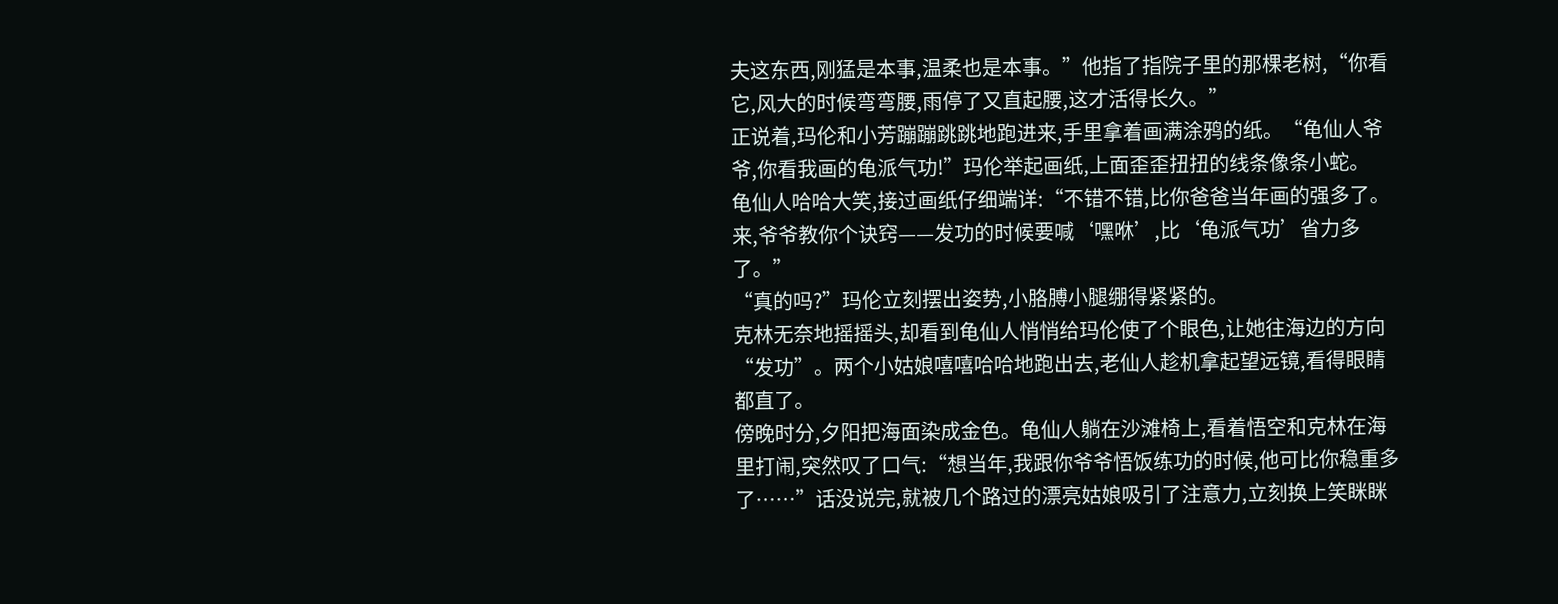夫这东西,刚猛是本事,温柔也是本事。”他指了指院子里的那棵老树,“你看它,风大的时候弯弯腰,雨停了又直起腰,这才活得长久。”
正说着,玛伦和小芳蹦蹦跳跳地跑进来,手里拿着画满涂鸦的纸。“龟仙人爷爷,你看我画的龟派气功!”玛伦举起画纸,上面歪歪扭扭的线条像条小蛇。
龟仙人哈哈大笑,接过画纸仔细端详:“不错不错,比你爸爸当年画的强多了。来,爷爷教你个诀窍——发功的时候要喊‘嘿咻’,比‘龟派气功’省力多了。”
“真的吗?”玛伦立刻摆出姿势,小胳膊小腿绷得紧紧的。
克林无奈地摇摇头,却看到龟仙人悄悄给玛伦使了个眼色,让她往海边的方向“发功”。两个小姑娘嘻嘻哈哈地跑出去,老仙人趁机拿起望远镜,看得眼睛都直了。
傍晚时分,夕阳把海面染成金色。龟仙人躺在沙滩椅上,看着悟空和克林在海里打闹,突然叹了口气:“想当年,我跟你爷爷悟饭练功的时候,他可比你稳重多了……”话没说完,就被几个路过的漂亮姑娘吸引了注意力,立刻换上笑眯眯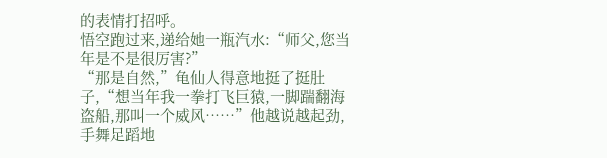的表情打招呼。
悟空跑过来,递给她一瓶汽水:“师父,您当年是不是很厉害?”
“那是自然,”龟仙人得意地挺了挺肚子,“想当年我一拳打飞巨猿,一脚踹翻海盗船,那叫一个威风……”他越说越起劲,手舞足蹈地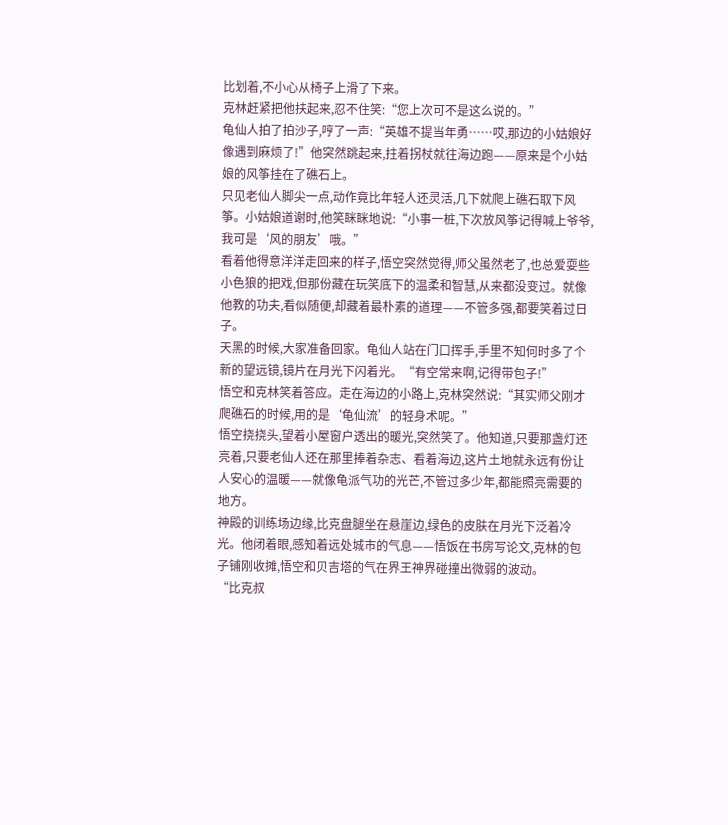比划着,不小心从椅子上滑了下来。
克林赶紧把他扶起来,忍不住笑:“您上次可不是这么说的。”
龟仙人拍了拍沙子,哼了一声:“英雄不提当年勇……哎,那边的小姑娘好像遇到麻烦了!”他突然跳起来,拄着拐杖就往海边跑——原来是个小姑娘的风筝挂在了礁石上。
只见老仙人脚尖一点,动作竟比年轻人还灵活,几下就爬上礁石取下风筝。小姑娘道谢时,他笑眯眯地说:“小事一桩,下次放风筝记得喊上爷爷,我可是‘风的朋友’哦。”
看着他得意洋洋走回来的样子,悟空突然觉得,师父虽然老了,也总爱耍些小色狼的把戏,但那份藏在玩笑底下的温柔和智慧,从来都没变过。就像他教的功夫,看似随便,却藏着最朴素的道理——不管多强,都要笑着过日子。
天黑的时候,大家准备回家。龟仙人站在门口挥手,手里不知何时多了个新的望远镜,镜片在月光下闪着光。“有空常来啊,记得带包子!”
悟空和克林笑着答应。走在海边的小路上,克林突然说:“其实师父刚才爬礁石的时候,用的是‘龟仙流’的轻身术呢。”
悟空挠挠头,望着小屋窗户透出的暖光,突然笑了。他知道,只要那盏灯还亮着,只要老仙人还在那里捧着杂志、看着海边,这片土地就永远有份让人安心的温暖——就像龟派气功的光芒,不管过多少年,都能照亮需要的地方。
神殿的训练场边缘,比克盘腿坐在悬崖边,绿色的皮肤在月光下泛着冷光。他闭着眼,感知着远处城市的气息——悟饭在书房写论文,克林的包子铺刚收摊,悟空和贝吉塔的气在界王神界碰撞出微弱的波动。
“比克叔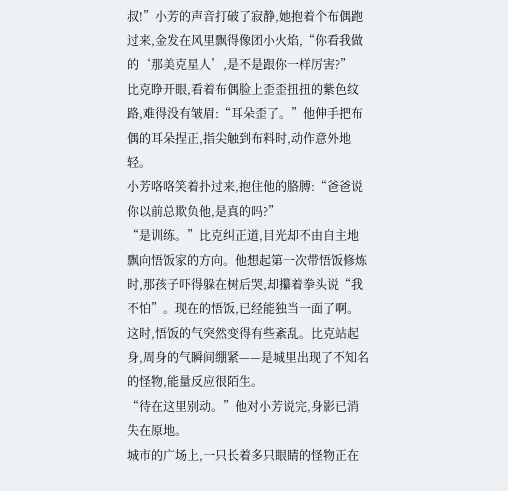叔!”小芳的声音打破了寂静,她抱着个布偶跑过来,金发在风里飘得像团小火焰,“你看我做的‘那美克星人’,是不是跟你一样厉害?”
比克睁开眼,看着布偶脸上歪歪扭扭的紫色纹路,难得没有皱眉:“耳朵歪了。”他伸手把布偶的耳朵捏正,指尖触到布料时,动作意外地轻。
小芳咯咯笑着扑过来,抱住他的胳膊:“爸爸说你以前总欺负他,是真的吗?”
“是训练。”比克纠正道,目光却不由自主地飘向悟饭家的方向。他想起第一次带悟饭修炼时,那孩子吓得躲在树后哭,却攥着拳头说“我不怕”。现在的悟饭,已经能独当一面了啊。
这时,悟饭的气突然变得有些紊乱。比克站起身,周身的气瞬间绷紧——是城里出现了不知名的怪物,能量反应很陌生。
“待在这里别动。”他对小芳说完,身影已消失在原地。
城市的广场上,一只长着多只眼睛的怪物正在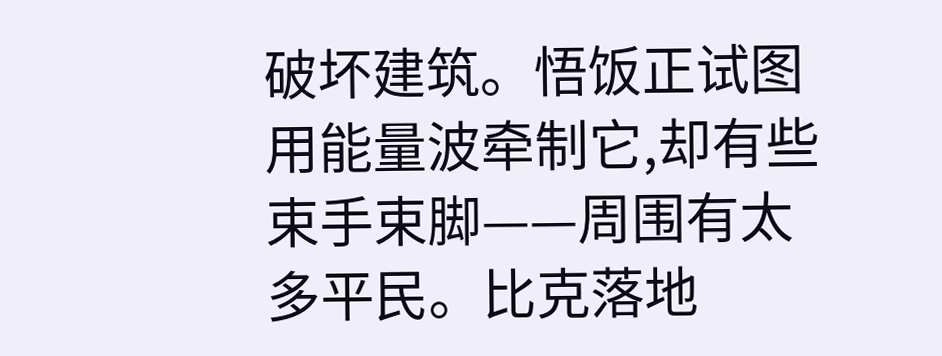破坏建筑。悟饭正试图用能量波牵制它,却有些束手束脚——周围有太多平民。比克落地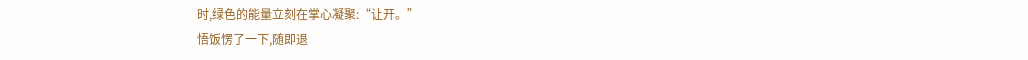时,绿色的能量立刻在掌心凝聚:“让开。”
悟饭愣了一下,随即退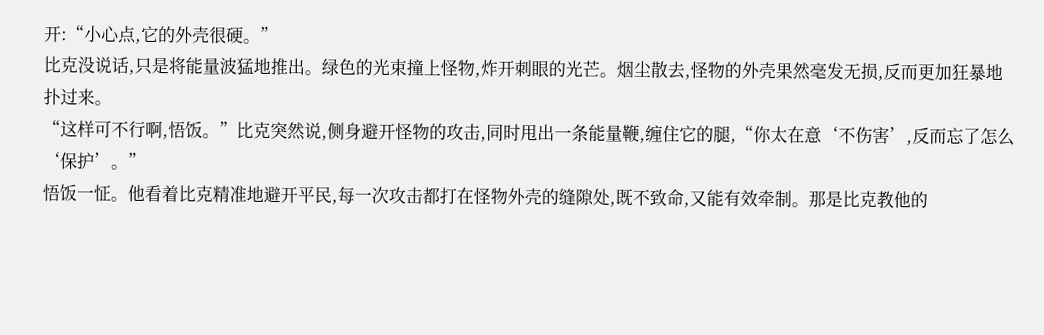开:“小心点,它的外壳很硬。”
比克没说话,只是将能量波猛地推出。绿色的光束撞上怪物,炸开刺眼的光芒。烟尘散去,怪物的外壳果然毫发无损,反而更加狂暴地扑过来。
“这样可不行啊,悟饭。”比克突然说,侧身避开怪物的攻击,同时甩出一条能量鞭,缠住它的腿,“你太在意‘不伤害’,反而忘了怎么‘保护’。”
悟饭一怔。他看着比克精准地避开平民,每一次攻击都打在怪物外壳的缝隙处,既不致命,又能有效牵制。那是比克教他的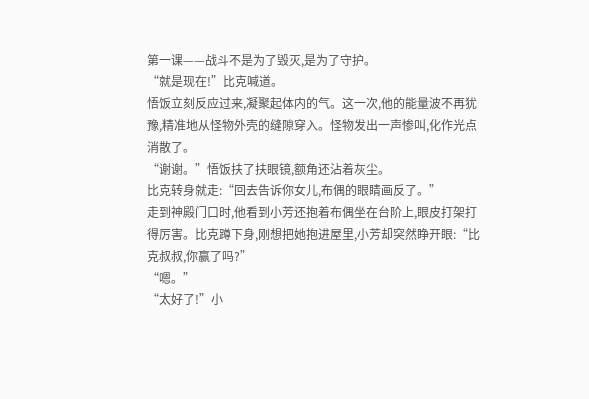第一课——战斗不是为了毁灭,是为了守护。
“就是现在!”比克喊道。
悟饭立刻反应过来,凝聚起体内的气。这一次,他的能量波不再犹豫,精准地从怪物外壳的缝隙穿入。怪物发出一声惨叫,化作光点消散了。
“谢谢。”悟饭扶了扶眼镜,额角还沾着灰尘。
比克转身就走:“回去告诉你女儿,布偶的眼睛画反了。”
走到神殿门口时,他看到小芳还抱着布偶坐在台阶上,眼皮打架打得厉害。比克蹲下身,刚想把她抱进屋里,小芳却突然睁开眼:“比克叔叔,你赢了吗?”
“嗯。”
“太好了!”小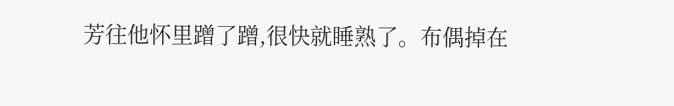芳往他怀里蹭了蹭,很快就睡熟了。布偶掉在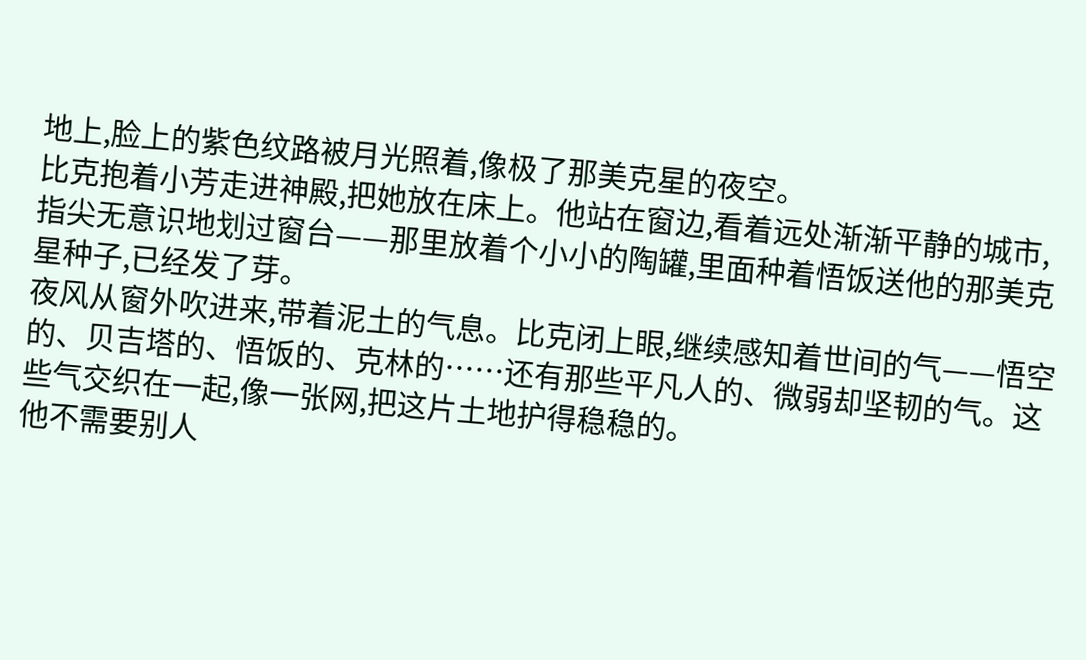地上,脸上的紫色纹路被月光照着,像极了那美克星的夜空。
比克抱着小芳走进神殿,把她放在床上。他站在窗边,看着远处渐渐平静的城市,指尖无意识地划过窗台——那里放着个小小的陶罐,里面种着悟饭送他的那美克星种子,已经发了芽。
夜风从窗外吹进来,带着泥土的气息。比克闭上眼,继续感知着世间的气——悟空的、贝吉塔的、悟饭的、克林的……还有那些平凡人的、微弱却坚韧的气。这些气交织在一起,像一张网,把这片土地护得稳稳的。
他不需要别人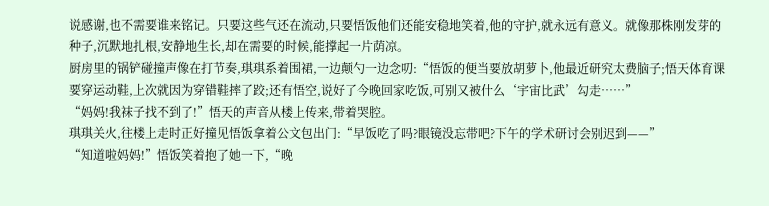说感谢,也不需要谁来铭记。只要这些气还在流动,只要悟饭他们还能安稳地笑着,他的守护,就永远有意义。就像那株刚发芽的种子,沉默地扎根,安静地生长,却在需要的时候,能撑起一片荫凉。
厨房里的锅铲碰撞声像在打节奏,琪琪系着围裙,一边颠勺一边念叨:“悟饭的便当要放胡萝卜,他最近研究太费脑子;悟天体育课要穿运动鞋,上次就因为穿错鞋摔了跤;还有悟空,说好了今晚回家吃饭,可别又被什么‘宇宙比武’勾走……”
“妈妈!我袜子找不到了!”悟天的声音从楼上传来,带着哭腔。
琪琪关火,往楼上走时正好撞见悟饭拿着公文包出门:“早饭吃了吗?眼镜没忘带吧?下午的学术研讨会别迟到——”
“知道啦妈妈!”悟饭笑着抱了她一下,“晚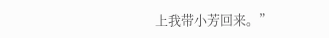上我带小芳回来。”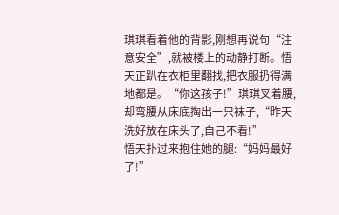琪琪看着他的背影,刚想再说句“注意安全”,就被楼上的动静打断。悟天正趴在衣柜里翻找,把衣服扔得满地都是。“你这孩子!”琪琪叉着腰,却弯腰从床底掏出一只袜子,“昨天洗好放在床头了,自己不看!”
悟天扑过来抱住她的腿:“妈妈最好了!”